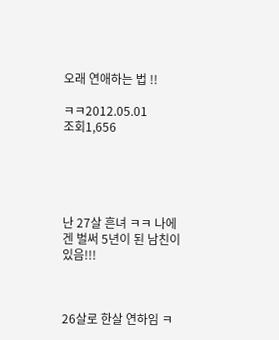오래 연애하는 법 !!

ㅋㅋ2012.05.01
조회1,656





난 27살 흔녀 ㅋㅋ 나에겐 벌써 5년이 된 남친이 있음!!!



26살로 한살 연하임 ㅋ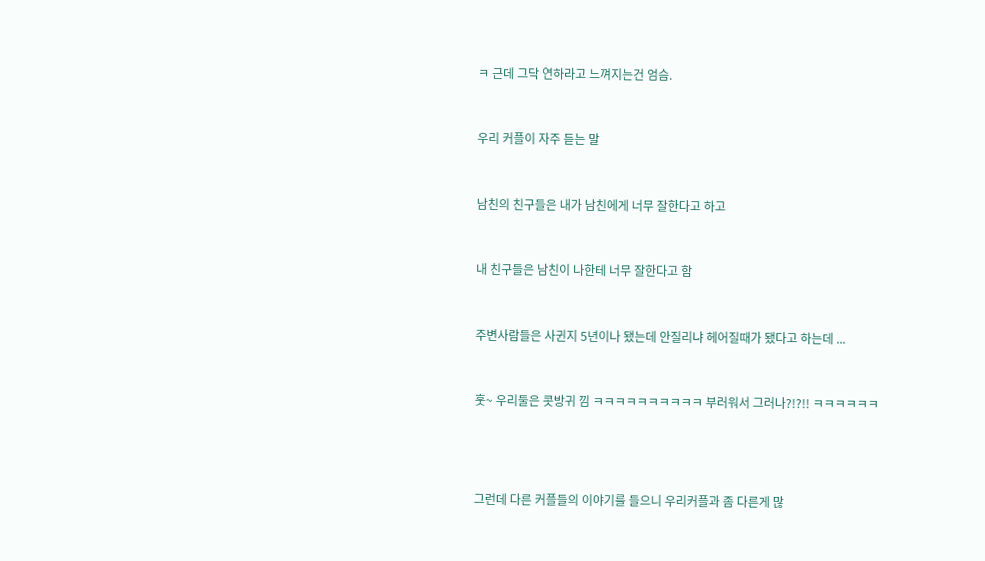ㅋ 근데 그닥 연하라고 느껴지는건 엄슴.



우리 커플이 자주 듣는 말



남친의 친구들은 내가 남친에게 너무 잘한다고 하고



내 친구들은 남친이 나한테 너무 잘한다고 함



주변사람들은 사귄지 5년이나 됐는데 안질리냐 헤어질때가 됐다고 하는데 ...



훗~ 우리둘은 콧방귀 낌 ㅋㅋㅋㅋㅋㅋㅋㅋㅋㅋ 부러워서 그러나?!?!! ㅋㅋㅋㅋㅋㅋ





그런데 다른 커플들의 이야기를 들으니 우리커플과 좀 다른게 많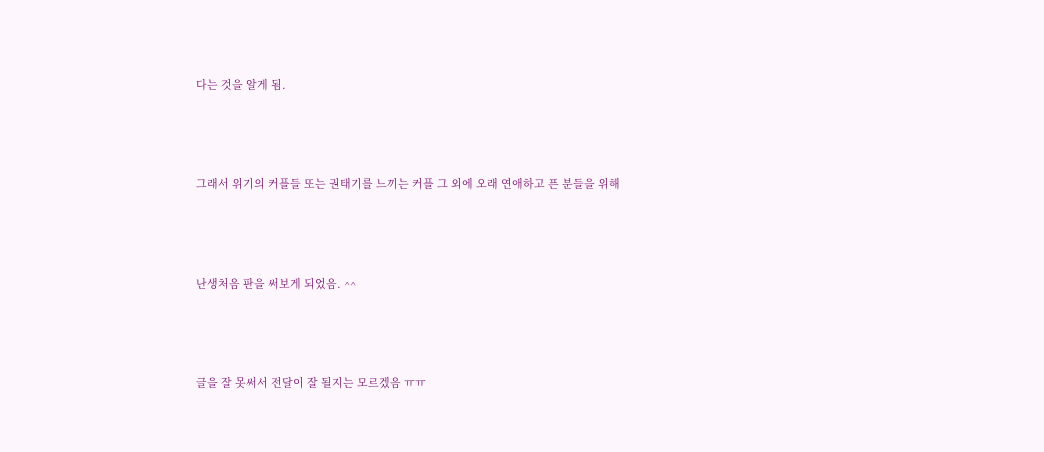다는 것을 알게 됨.



그래서 위기의 커플들 또는 권태기를 느끼는 커플 그 외에 오래 연애하고 픈 분들을 위해



난생처음 판을 써보게 되었음. ^^



글을 잘 못써서 전달이 잘 될지는 모르겠음 ㅠㅠ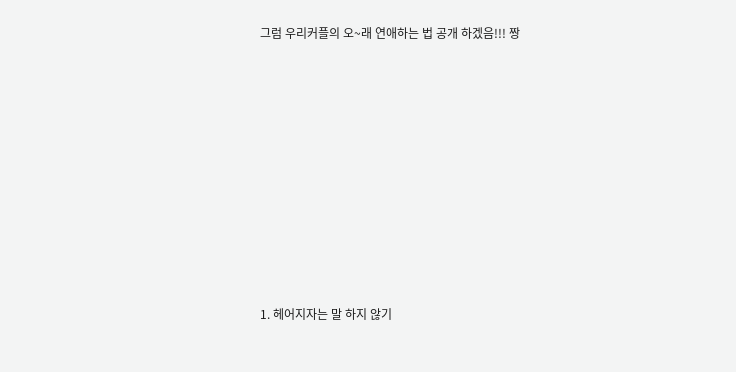그럼 우리커플의 오~래 연애하는 법 공개 하겠음!!! 짱















1. 헤어지자는 말 하지 않기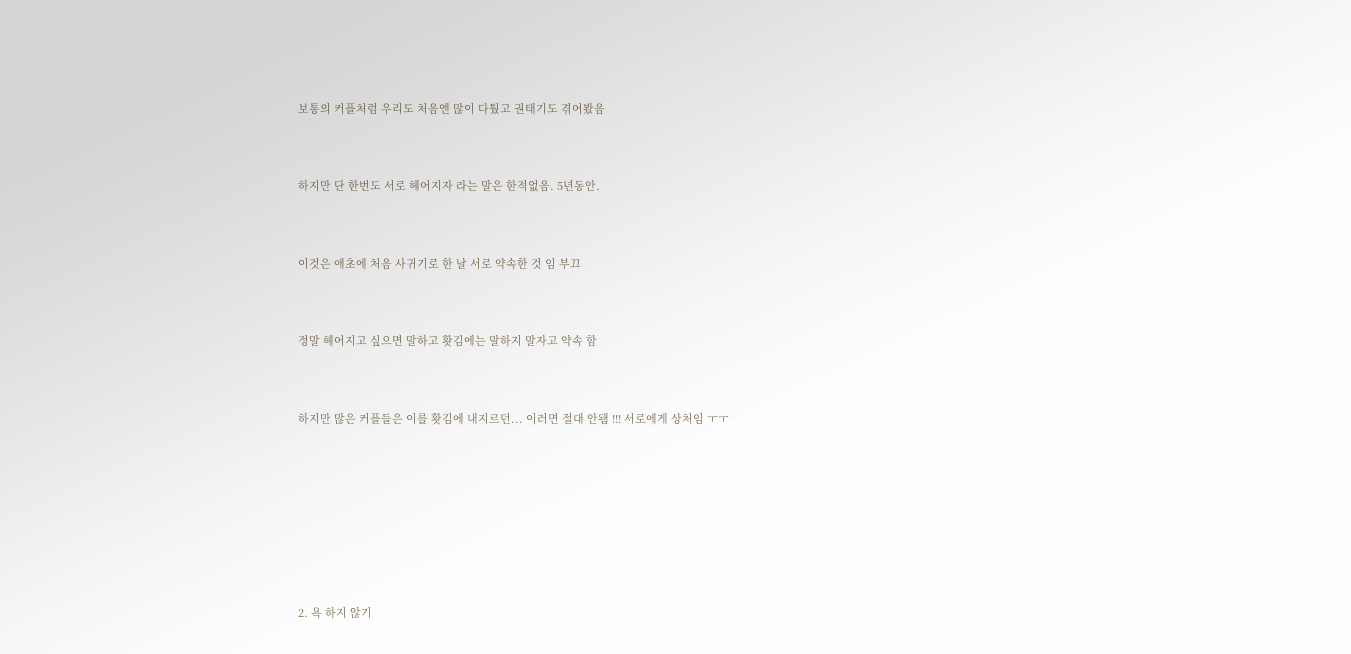보통의 커플처럼 우리도 처음엔 많이 다퉜고 권태기도 겪어봤음



하지만 단 한번도 서로 헤어지자 라는 말은 한적없음. 5년동안.



이것은 애초에 처음 사귀기로 한 날 서로 약속한 것 임 부끄



정말 헤어지고 싶으면 말하고 홧김에는 말하지 말자고 약속 함



하지만 많은 커플들은 이를 홧김에 내지르던... 이러면 절대 안됌 !!! 서로에게 상처임 ㅜㅜ









2. 욕 하지 않기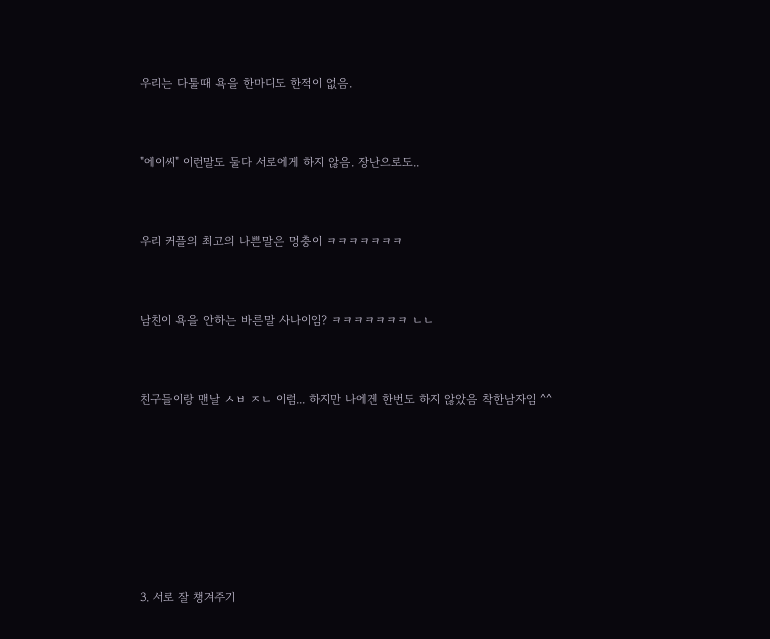우리는 다툴때 욕을 한마디도 한적이 없음.



"에이씨" 이런말도 둘다 서로에게 하지 않음. 장난으로도..



우리 커플의 최고의 나쁜말은 멍충이 ㅋㅋㅋㅋㅋㅋㅋ



남친이 욕을 안하는 바른말 사나이임? ㅋㅋㅋㅋㅋㅋㅋ ㄴㄴ



친구들이랑 맨날 ㅅㅂ ㅈㄴ 이럼... 하지만 나에겐 한번도 하지 않았음 착한남자임 ^^









3. 서로 잘 챙겨주기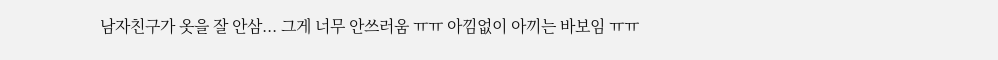남자친구가 옷을 잘 안삼... 그게 너무 안쓰러움 ㅠㅠ 아낌없이 아끼는 바보임 ㅠㅠ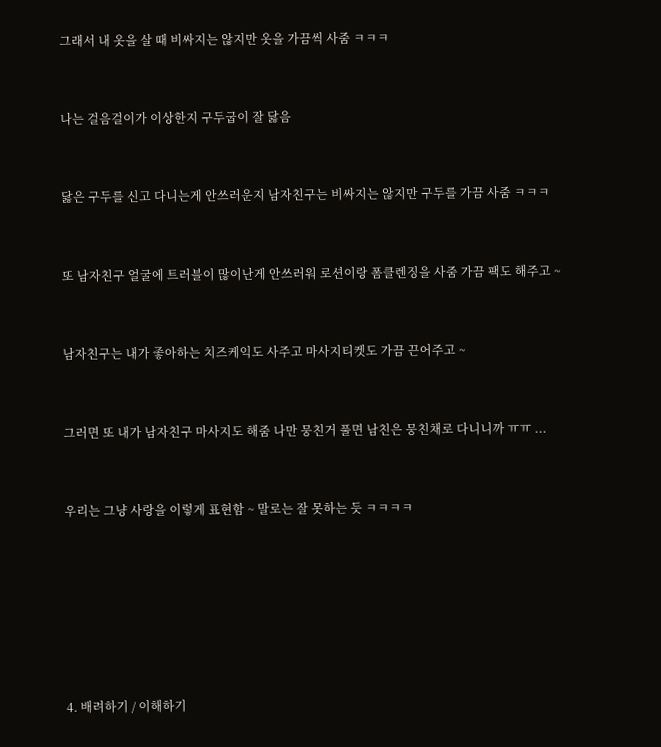그래서 내 옷을 살 때 비싸지는 않지만 옷을 가끔씩 사줌 ㅋㅋㅋ



나는 걸음걸이가 이상한지 구두굽이 잘 닳음



닳은 구두를 신고 다니는게 안쓰러운지 남자친구는 비싸지는 않지만 구두를 가끔 사줌 ㅋㅋㅋ



또 남자친구 얼굴에 트러블이 많이난게 안쓰러워 로션이랑 폼클렌징을 사줌 가끔 팩도 해주고 ~



남자친구는 내가 좋아하는 치즈케익도 사주고 마사지티켓도 가끔 끈어주고 ~



그러면 또 내가 남자친구 마사지도 해줌 나만 뭉친거 풀면 남친은 뭉친채로 다니니까 ㅠㅠ ...



우리는 그냥 사랑을 이렇게 표현함 ~ 말로는 잘 못하는 듯 ㅋㅋㅋㅋ









4. 배려하기 / 이해하기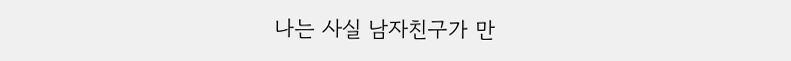나는 사실 남자친구가 만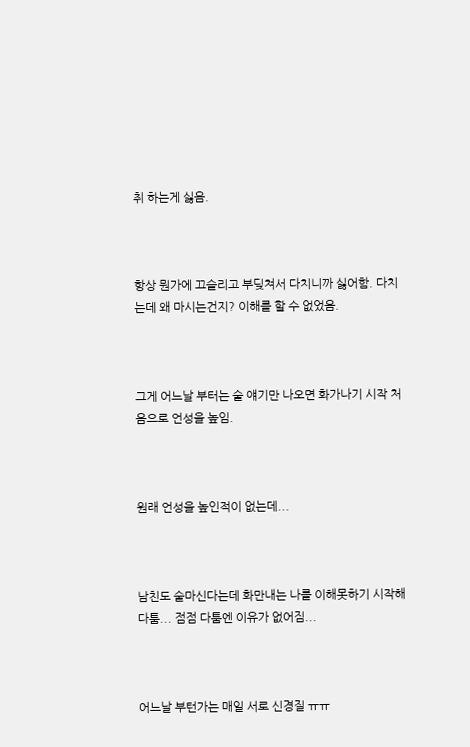취 하는게 싫음.



항상 뭔가에 끄슬리고 부딪쳐서 다치니까 싫어함. 다치는데 왜 마시는건지? 이해를 할 수 없었음.



그게 어느날 부터는 술 얘기만 나오면 화가나기 시작 처음으로 언성을 높임.



원래 언성을 높인적이 없는데...



남친도 술마신다는데 화만내는 나를 이해못하기 시작해 다툼... 점점 다툼엔 이유가 없어짐...



어느날 부턴가는 매일 서로 신경질 ㅠㅠ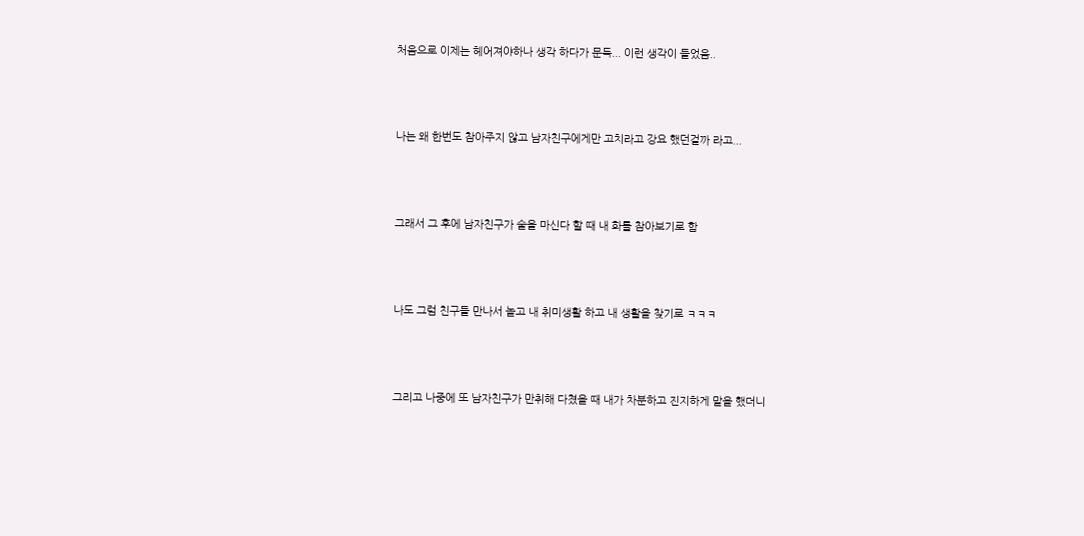처음으로 이제는 헤어져야하나 생각 하다가 문득... 이런 생각이 들었음..



나는 왜 한번도 참아주지 않고 남자친구에게만 고치라고 강요 했던걸까 라고...



그래서 그 후에 남자친구가 술을 마신다 할 때 내 화를 참아보기로 함



나도 그럼 친구들 만나서 놀고 내 취미생활 하고 내 생활을 찾기로 ㅋㅋㅋ



그리고 나중에 또 남자친구가 만취해 다쳤을 때 내가 차분하고 진지하게 말을 했더니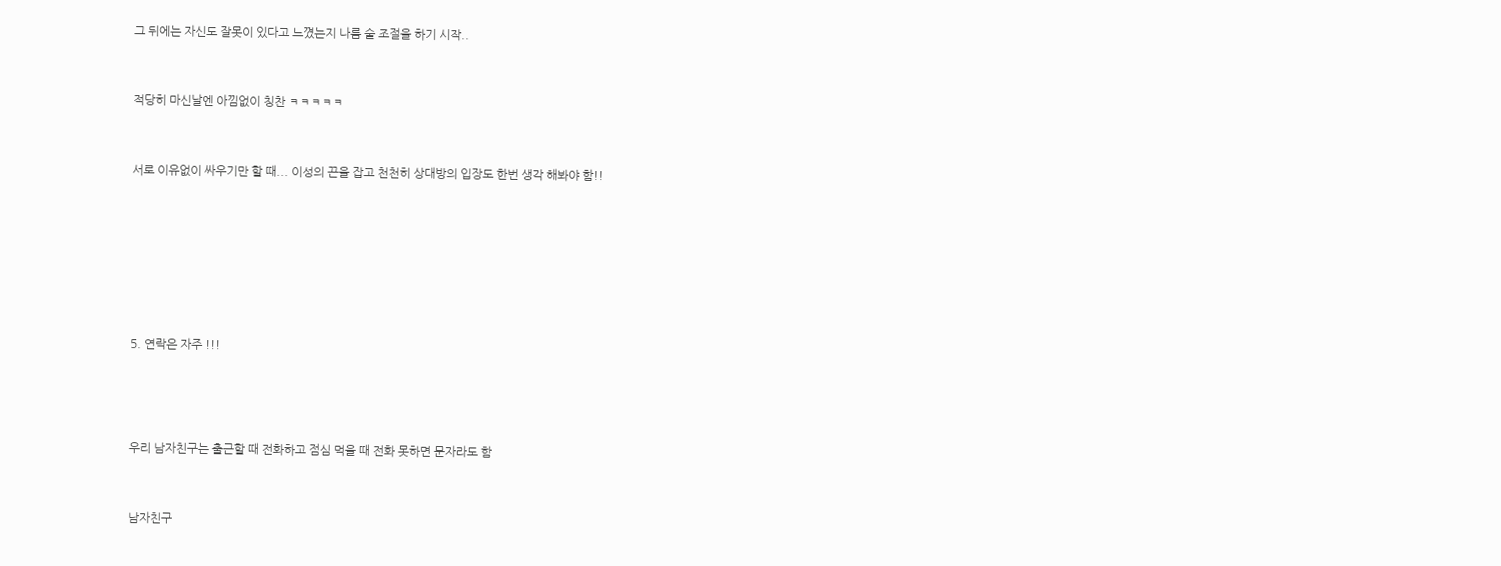그 뒤에는 자신도 잘못이 있다고 느꼈는지 나름 술 조절을 하기 시작..



적당히 마신날엔 아낌없이 칭찬 ㅋㅋㅋㅋㅋ



서로 이유없이 싸우기만 할 때... 이성의 끈을 잡고 천천히 상대방의 입장도 한번 생각 해봐야 함!!









5. 연락은 자주 !!!





우리 남자친구는 출근할 때 전화하고 점심 먹을 때 전화 못하면 문자라도 함



남자친구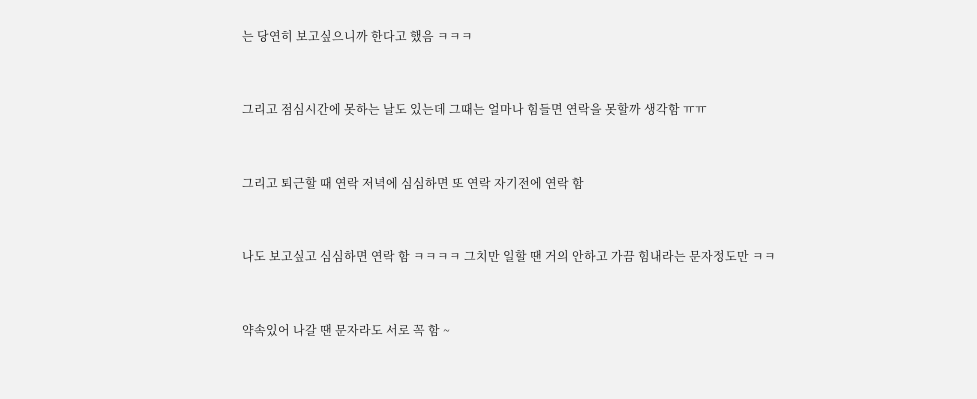는 당연히 보고싶으니까 한다고 했음 ㅋㅋㅋ



그리고 점심시간에 못하는 날도 있는데 그때는 얼마나 힘들면 연락을 못할까 생각함 ㅠㅠ



그리고 퇴근할 때 연락 저녁에 심심하면 또 연락 자기전에 연락 함



나도 보고싶고 심심하면 연락 함 ㅋㅋㅋㅋ 그치만 일할 땐 거의 안하고 가끔 힘내라는 문자정도만 ㅋㅋ



약속있어 나갈 땐 문자라도 서로 꼭 함 ~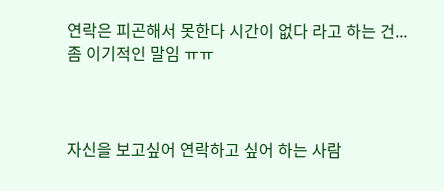연락은 피곤해서 못한다 시간이 없다 라고 하는 건... 좀 이기적인 말임 ㅠㅠ



자신을 보고싶어 연락하고 싶어 하는 사람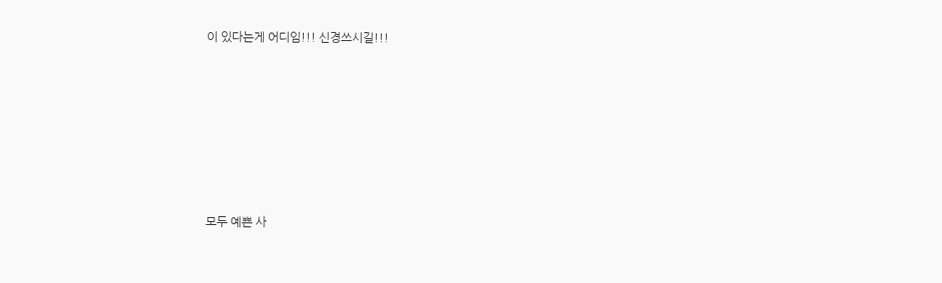이 있다는게 어디임!!! 신경쓰시길!!!









모두 예쁜 사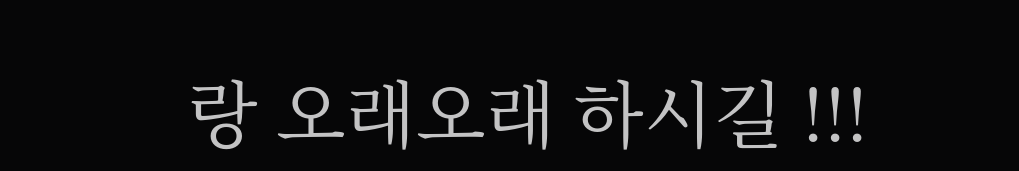랑 오래오래 하시길 !!!